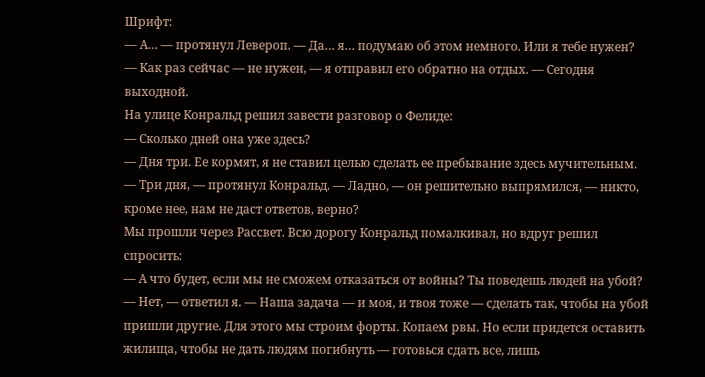Шрифт:
— А… — протянул Левероп. — Да… я… подумаю об этом немного. Или я тебе нужен?
— Как раз сейчас — не нужен, — я отправил его обратно на отдых. — Сегодня выходной.
На улице Конральд решил завести разговор о Фелиде:
— Сколько дней она уже здесь?
— Дня три. Ее кормят, я не ставил целью сделать ее пребывание здесь мучительным.
— Три дня, — протянул Конральд. — Ладно, — он решительно выпрямился, — никто, кроме нее, нам не даст ответов, верно?
Мы прошли через Рассвет. Всю дорогу Конральд помалкивал, но вдруг решил спросить:
— А что будет, если мы не сможем отказаться от войны? Ты поведешь людей на убой?
— Нет, — ответил я. — Наша задача — и моя, и твоя тоже — сделать так, чтобы на убой пришли другие. Для этого мы строим форты. Копаем рвы. Но если придется оставить жилища, чтобы не дать людям погибнуть — готовься сдать все, лишь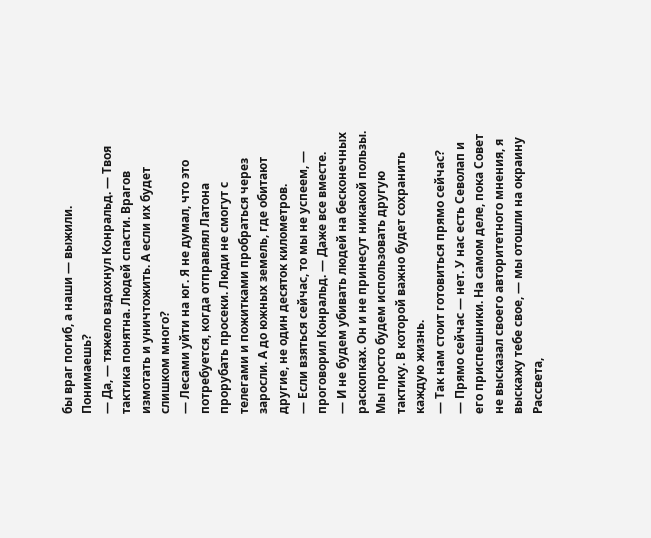бы враг погиб, а наши — выжили. Понимаешь?
— Да, — тяжело вздохнул Конральд. — Твоя тактика понятна. Людей спасти. Врагов измотать и уничтожить. А если их будет слишком много?
— Лесами уйти на юг. Я не думал, что это потребуется, когда отправлял Латона прорубать просеки. Люди не смогут с телегами и пожитками пробраться через заросли. А до южных земель, где обитают другие, не один десяток километров.
— Если взяться сейчас, то мы не успеем, — проговорил Конральд. — Даже все вместе.
— И не будем убивать людей на бесконечных раскопках. Он и не принесут никакой пользы. Мы просто будем использовать другую тактику. В которой важно будет сохранить каждую жизнь.
— Так нам стоит готовиться прямо сейчас?
— Прямо сейчас — нет. У нас есть Севолап и его приспешники. На самом деле, пока Совет не высказал своего авторитетного мнения, я выскажу тебе свое, — мы отошли на окраину Рассвета,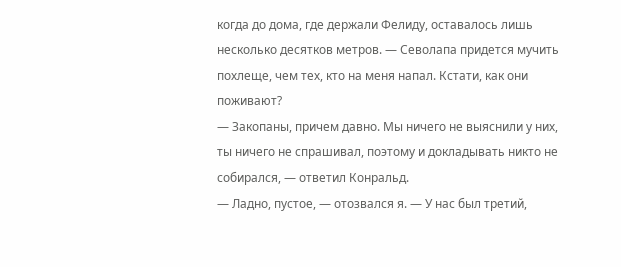когда до дома, где держали Фелиду, оставалось лишь несколько десятков метров. — Севолапа придется мучить похлеще, чем тех, кто на меня напал. Кстати, как они поживают?
— Закопаны, причем давно. Мы ничего не выяснили у них, ты ничего не спрашивал, поэтому и докладывать никто не собирался, — ответил Конральд.
— Ладно, пустое, — отозвался я. — У нас был третий,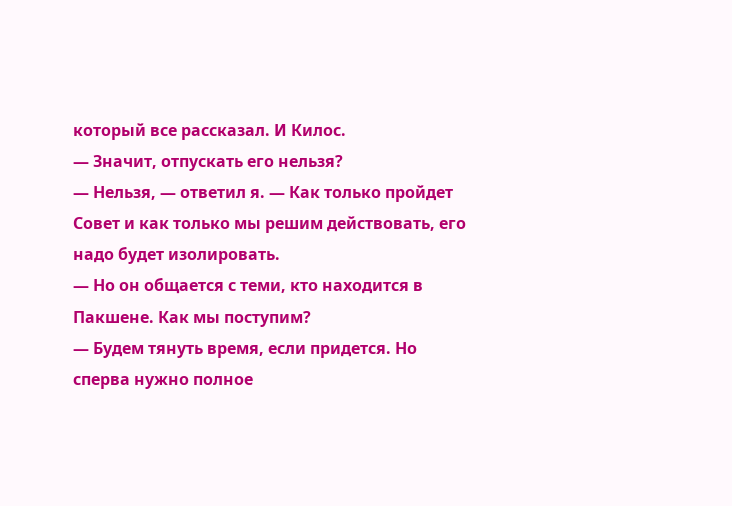который все рассказал. И Килос.
— Значит, отпускать его нельзя?
— Нельзя, — ответил я. — Как только пройдет Совет и как только мы решим действовать, его надо будет изолировать.
— Но он общается с теми, кто находится в Пакшене. Как мы поступим?
— Будем тянуть время, если придется. Но сперва нужно полное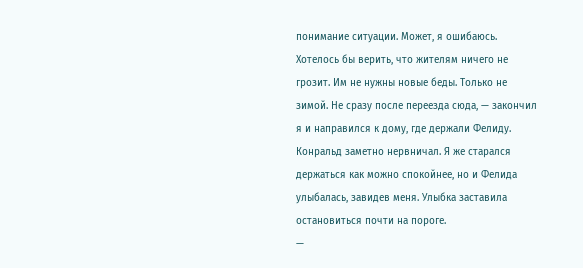понимание ситуации. Может, я ошибаюсь. Хотелось бы верить, что жителям ничего не грозит. Им не нужны новые беды. Только не зимой. Не сразу после переезда сюда, — закончил я и направился к дому, где держали Фелиду.
Конральд заметно нервничал. Я же старался держаться как можно спокойнее, но и Фелида улыбалась, завидев меня. Улыбка заставила остановиться почти на пороге.
—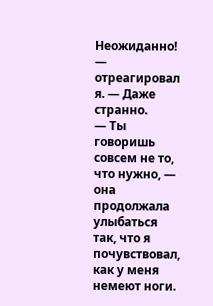Неожиданно! — отреагировал я. — Даже странно.
— Ты говоришь совсем не то, что нужно, — она продолжала улыбаться так, что я почувствовал, как у меня немеют ноги.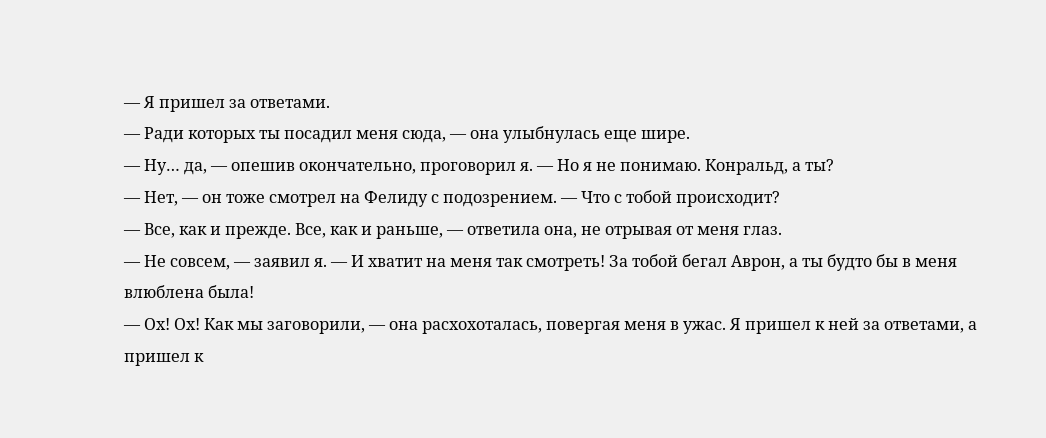— Я пришел за ответами.
— Ради которых ты посадил меня сюда, — она улыбнулась еще шире.
— Ну… да, — опешив окончательно, проговорил я. — Но я не понимаю. Конральд, а ты?
— Нет, — он тоже смотрел на Фелиду с подозрением. — Что с тобой происходит?
— Все, как и прежде. Все, как и раньше, — ответила она, не отрывая от меня глаз.
— Не совсем, — заявил я. — И хватит на меня так смотреть! За тобой бегал Аврон, а ты будто бы в меня влюблена была!
— Ох! Ох! Как мы заговорили, — она расхохоталась, повергая меня в ужас. Я пришел к ней за ответами, а пришел к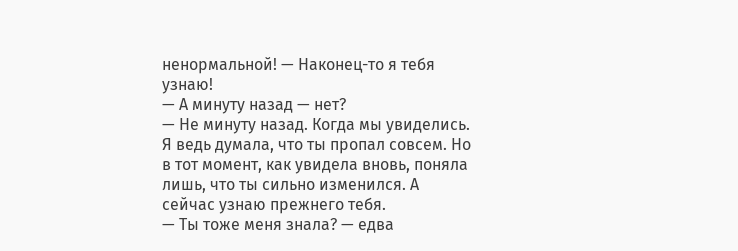ненормальной! — Наконец-то я тебя узнаю!
— А минуту назад — нет?
— Не минуту назад. Когда мы увиделись. Я ведь думала, что ты пропал совсем. Но в тот момент, как увидела вновь, поняла лишь, что ты сильно изменился. А сейчас узнаю прежнего тебя.
— Ты тоже меня знала? — едва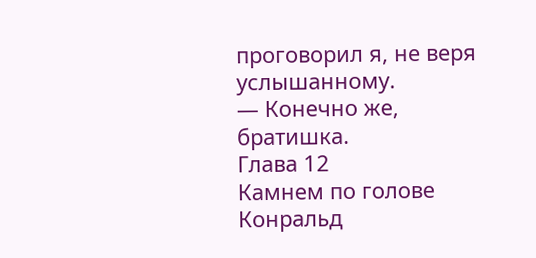проговорил я, не веря услышанному.
— Конечно же, братишка.
Глава 12
Камнем по голове
Конральд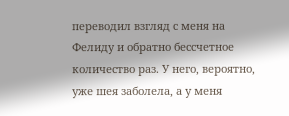переводил взгляд с меня на Фелиду и обратно бессчетное количество раз. У него, вероятно, уже шея заболела, а у меня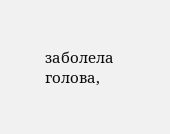заболела голова,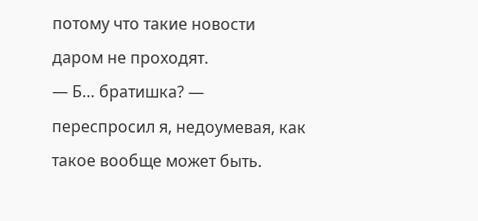потому что такие новости даром не проходят.
— Б… братишка? — переспросил я, недоумевая, как такое вообще может быть.